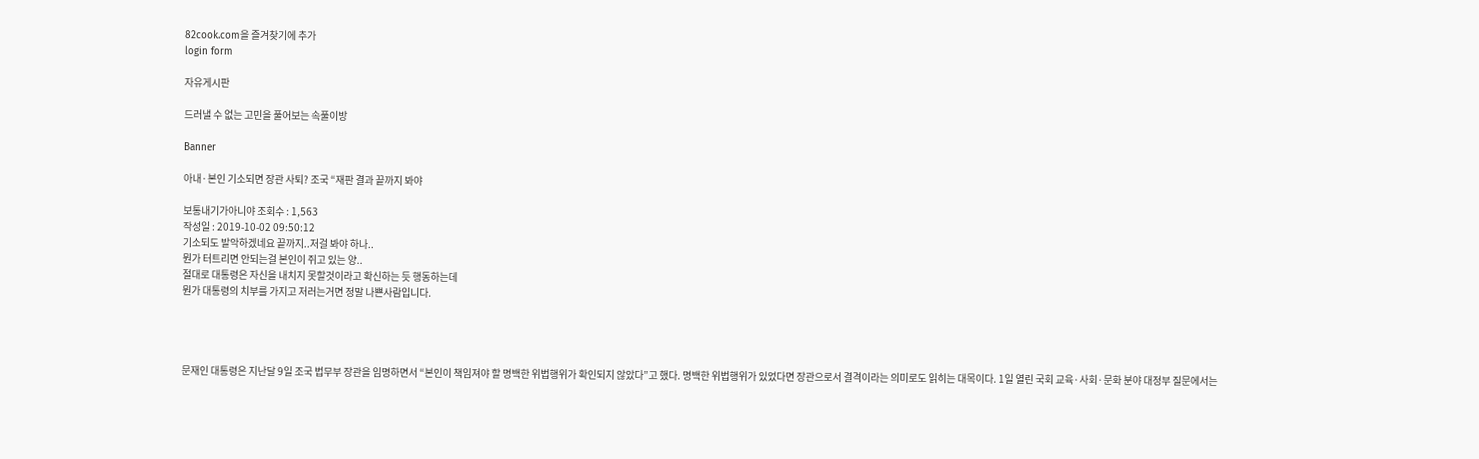82cook.com을 즐겨찾기에 추가
login form

자유게시판

드러낼 수 없는 고민을 풀어보는 속풀이방

Banner

아내·본인 기소되면 장관 사퇴? 조국 “재판 결과 끝까지 봐야

보통내기가아니야 조회수 : 1,563
작성일 : 2019-10-02 09:50:12
기소되도 발악하겠네요 끝까지..저걸 봐야 하나..
뭔가 터트리면 안되는걸 본인이 쥐고 있는 양..
절대로 대통령은 자신을 내치지 못할것이라고 확신하는 듯 행동하는데
뭔가 대통령의 치부를 가지고 저러는거면 정말 나쁜사람입니다.




문재인 대통령은 지난달 9일 조국 법무부 장관을 임명하면서 “본인이 책임져야 할 명백한 위법행위가 확인되지 않았다”고 했다. 명백한 위법행위가 있었다면 장관으로서 결격이라는 의미로도 읽히는 대목이다. 1일 열린 국회 교육·사회·문화 분야 대정부 질문에서는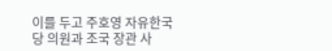이를 두고 주호영 자유한국당 의원과 조국 장관 사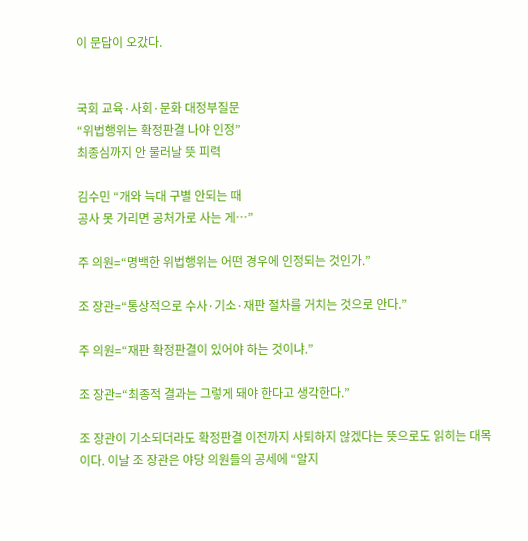이 문답이 오갔다.


국회 교육·사회·문화 대정부질문
“위법행위는 확정판결 나야 인정”
최종심까지 안 물러날 뜻 피력

김수민 “개와 늑대 구별 안되는 때
공사 못 가리면 공처가로 사는 게…”

주 의원=“명백한 위법행위는 어떤 경우에 인정되는 것인가.”

조 장관=“통상적으로 수사·기소·재판 절차를 거치는 것으로 안다.”

주 의원=“재판 확정판결이 있어야 하는 것이냐.”

조 장관=“최종적 결과는 그렇게 돼야 한다고 생각한다.”

조 장관이 기소되더라도 확정판결 이전까지 사퇴하지 않겠다는 뜻으로도 읽히는 대목이다. 이날 조 장관은 야당 의원들의 공세에 “알지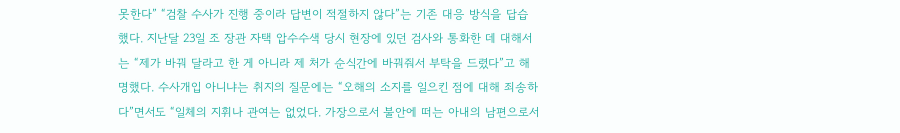못한다” “검찰 수사가 진행 중이라 답변이 적절하지 않다”는 기존 대응 방식을 답습했다. 지난달 23일 조 장관 자택 압수수색 당시 현장에 있던 검사와 통화한 데 대해서는 “제가 바꿔 달라고 한 게 아니라 제 처가 순식간에 바꿔줘서 부탁을 드렸다”고 해명했다. 수사개입 아니냐는 취지의 질문에는 “오해의 소지를 일으킨 점에 대해 죄송하다”면서도 “일체의 지휘나 관여는 없었다. 가장으로서 불안에 떠는 아내의 남편으로서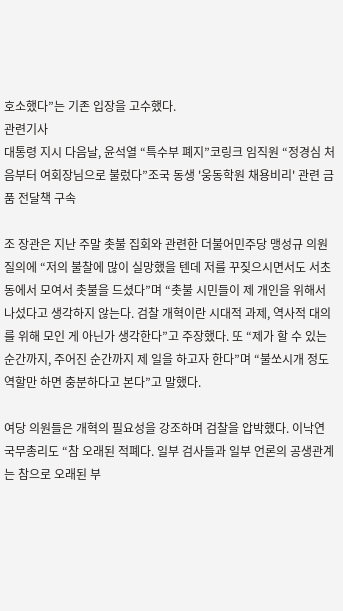호소했다”는 기존 입장을 고수했다.
관련기사
대통령 지시 다음날, 윤석열 “특수부 폐지”코링크 임직원 “정경심 처음부터 여회장님으로 불렀다”조국 동생 '웅동학원 채용비리' 관련 금품 전달책 구속

조 장관은 지난 주말 촛불 집회와 관련한 더불어민주당 맹성규 의원 질의에 “저의 불찰에 많이 실망했을 텐데 저를 꾸짖으시면서도 서초동에서 모여서 촛불을 드셨다”며 “촛불 시민들이 제 개인을 위해서 나섰다고 생각하지 않는다. 검찰 개혁이란 시대적 과제, 역사적 대의를 위해 모인 게 아닌가 생각한다”고 주장했다. 또 “제가 할 수 있는 순간까지, 주어진 순간까지 제 일을 하고자 한다”며 “불쏘시개 정도 역할만 하면 충분하다고 본다”고 말했다.

여당 의원들은 개혁의 필요성을 강조하며 검찰을 압박했다. 이낙연 국무총리도 “참 오래된 적폐다. 일부 검사들과 일부 언론의 공생관계는 참으로 오래된 부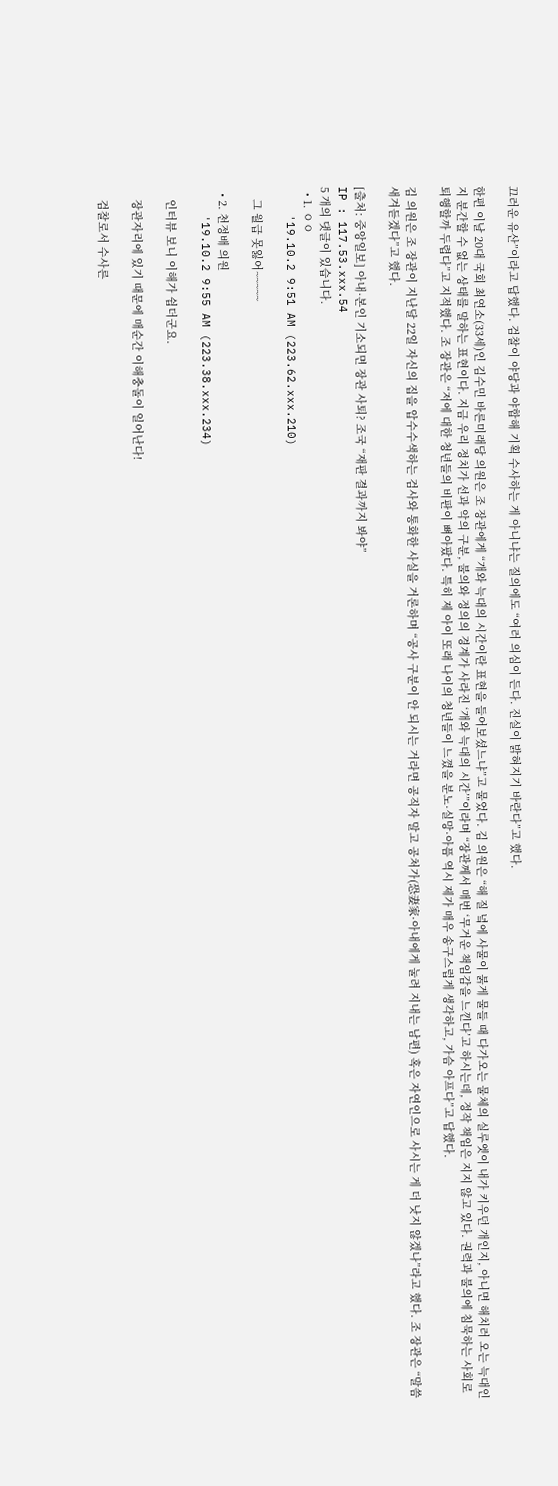끄러운 유산”이라고 답했다. 검찰이 야당과 야합해 기획 수사하는 게 아니냐는 질의에도 “여러 의심이 든다. 진실이 밝혀지기 바란다”고 했다.

한편 이날 20대 국회 최연소(33세)인 김수민 바른미래당 의원은 조 장관에게 “개와 늑대의 시간이란 표현을 들어보셨느냐”고 물었다. 김 의원은 “해 질 녘에 사물이 붉게 물들 때 다가오는 물체의 실루엣이 내가 키우던 개인지, 아니면 해치러 오는 늑대인지 분간할 수 없는 상태를 말하는 표현이다. 지금 우리 정치가 선과 악의 구분, 불의와 정의의 경계가 사라진 ‘개와 늑대의 시간’”이라며 “장관께서 매번 ‘무거운 책임감을 느낀다’고 하시는데, 정작 책임은 지지 않고 있다. 권력과 불의에 침묵하는 사회로 퇴행할까 두렵다”고 지적했다. 조 장관은 “저에 대한 청년들의 비판이 뼈아팠다. 특히 제 아이 또래 나이의 청년들이 느꼈을 분노·실망·아픔 역시 제가 매우 송구스럽게 생각하고, 가슴 아프다”고 답했다.

김 의원은 조 장관이 지난달 22일 자신의 집을 압수수색하는 검사와 통화한 사실을 거론하며 “공사 구분이 안 되시는 거라면 공직자 말고 공처가(恐妻家·아내에게 눌려 지내는 남편) 혹은 자연인으로 사시는 게 더 낫지 않겠나”라고 했다. 조 장관은 “말씀 새겨듣겠다”고 했다.

[출처: 중앙일보] 아내·본인 기소되면 장관 사퇴? 조국 “재판 결과까지 봐야”
IP : 117.53.xxx.54
5 개의 댓글이 있습니다.
  • 1. ㅇㅇ
    '19.10.2 9:51 AM (223.62.xxx.210)

    그 월급 못잃어~~~~~

  • 2. 천정배 의원
    '19.10.2 9:55 AM (223.38.xxx.234)

    인터뷰 보니 이해가 쉽더군요.

    장관자리에 있기 때문에 매순간 이해충돌이 일어난다!

    검찰로서 수사른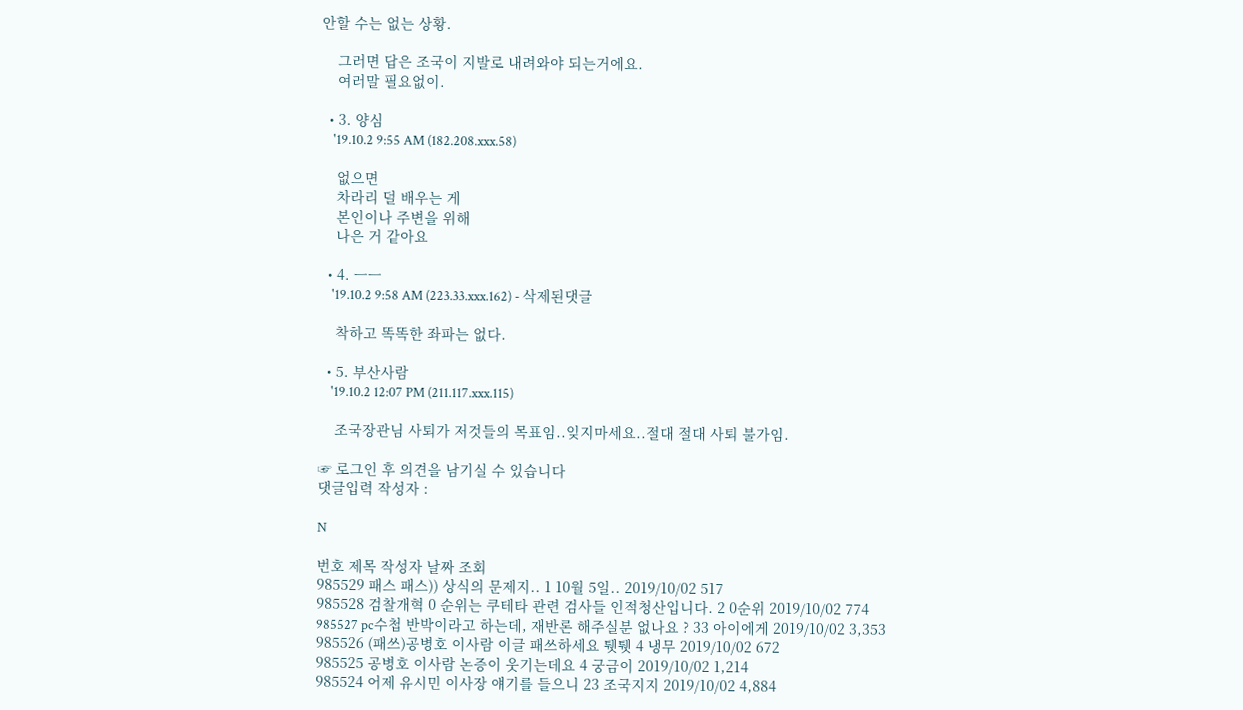안할 수는 없는 상황.

    그러면 답은 조국이 지발로 내려와야 되는거에요.
    여러말 필요없이.

  • 3. 양심
    '19.10.2 9:55 AM (182.208.xxx.58)

    없으면
    차라리 덜 배우는 게
    본인이나 주변을 위해
    나은 거 같아요

  • 4. ㅡㅡ
    '19.10.2 9:58 AM (223.33.xxx.162) - 삭제된댓글

    착하고 똑똑한 좌파는 없다.

  • 5. 부산사람
    '19.10.2 12:07 PM (211.117.xxx.115)

    조국장관님 사퇴가 저것들의 목표임..잊지마세요..절대 절대 사퇴 불가임.

☞ 로그인 후 의견을 남기실 수 있습니다
댓글입력 작성자 :

N

번호 제목 작성자 날짜 조회
985529 패스 패스)) 상식의 문제지.. 1 10월 5일.. 2019/10/02 517
985528 검찰개혁 0 순위는 쿠테타 관련 검사들 인적청산입니다. 2 0순위 2019/10/02 774
985527 pc수첩 반박이라고 하는데, 재반론 해주실분 없나요 ? 33 아이에게 2019/10/02 3,353
985526 (패쓰)공병호 이사람 이글 패쓰하세요 퉷퉷 4 냉무 2019/10/02 672
985525 공병호 이사람 논증이 웃기는데요 4 궁금이 2019/10/02 1,214
985524 어제 유시민 이사장 얘기를 들으니 23 조국지지 2019/10/02 4,884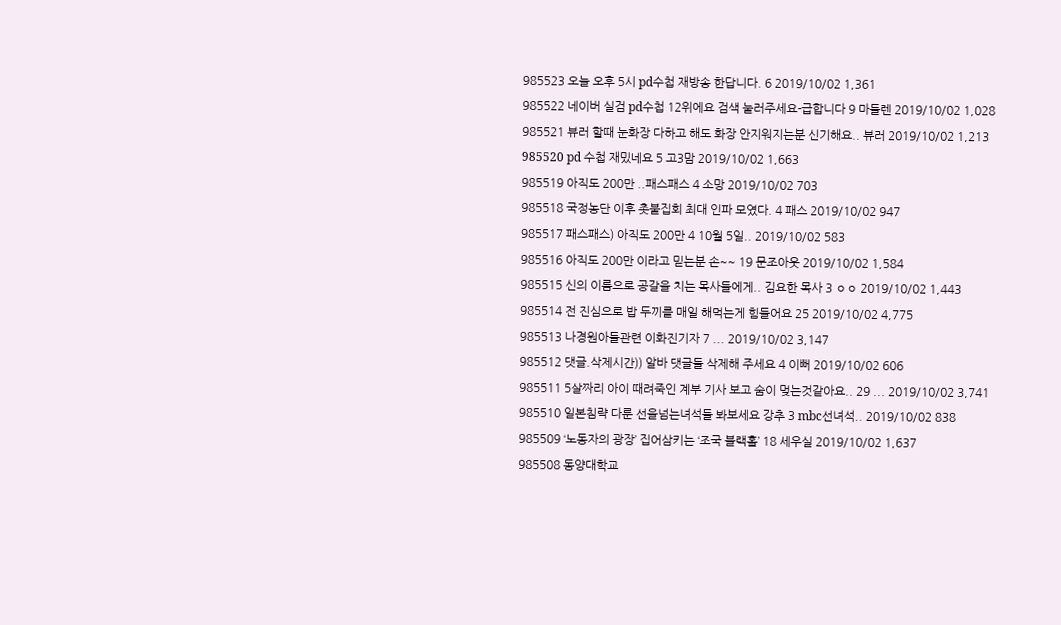985523 오늘 오후 5시 pd수첩 재방송 한답니다. 6 2019/10/02 1,361
985522 네이버 실검 pd수첩 12위에요 검색 눌러주세요-급합니다 9 마들렌 2019/10/02 1,028
985521 뷰러 할때 눈화장 다하고 해도 화장 안지워지는분 신기해요.. 뷰러 2019/10/02 1,213
985520 pd 수첩 재밌네요 5 고3맘 2019/10/02 1,663
985519 아직도 200만 ..패스패스 4 소망 2019/10/02 703
985518 국정농단 이후 촛불집회 최대 인파 모였다. 4 패스 2019/10/02 947
985517 패스패스) 아직도 200만 4 10월 5일.. 2019/10/02 583
985516 아직도 200만 이라고 믿는분 손~~ 19 문조아웃 2019/10/02 1,584
985515 신의 이름으로 공갈을 치는 목사들에게.. 김요한 목사 3 ㅇㅇ 2019/10/02 1,443
985514 전 진심으로 밥 두끼를 매일 해먹는게 힘들어요 25 2019/10/02 4,775
985513 나경원아들관련 이화진기자 7 ... 2019/10/02 3,147
985512 댓글.삭제시간)) 알바 댓글들 삭제해 주세요 4 이뻐 2019/10/02 606
985511 5살짜리 아이 때려죽인 계부 기사 보고 숨이 멎는것같아요.. 29 ... 2019/10/02 3,741
985510 일본침략 다룬 선을넘는녀석들 봐보세요 강추 3 mbc선녀석.. 2019/10/02 838
985509 ‘노동자의 광장’ 집어삼키는 ‘조국 블랙홀’ 18 세우실 2019/10/02 1,637
985508 동양대학교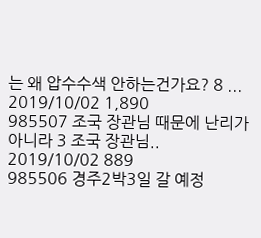는 왜 압수수색 안하는건가요? 8 ... 2019/10/02 1,890
985507 조국 장관님 때문에 난리가 아니라 3 조국 장관님.. 2019/10/02 889
985506 경주2박3일 갈 예정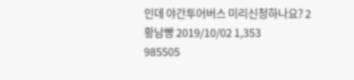인데 야간투어버스 미리신청하나요? 2 황남빵 2019/10/02 1,353
985505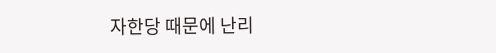자한당 때문에 난리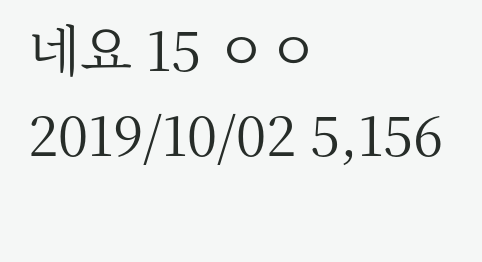네요 15 ㅇㅇ 2019/10/02 5,156